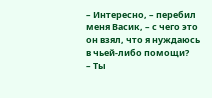– Интересно, – перебил меня Васик, – с чего это он взял, что я нуждаюсь в чьей-либо помощи?
– Ты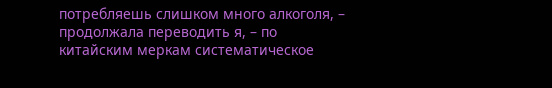потребляешь слишком много алкоголя, – продолжала переводить я, – по китайским меркам систематическое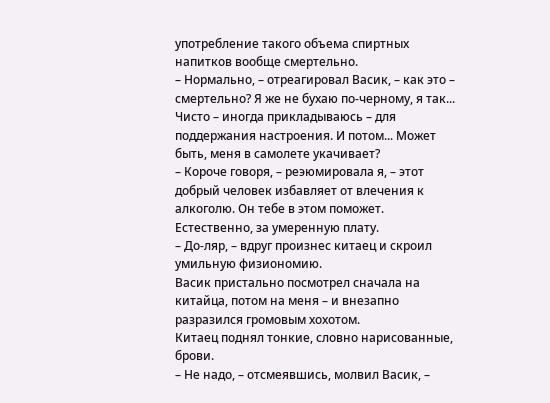употребление такого объема спиртных напитков вообще смертельно.
– Нормально, – отреагировал Васик, – как это – смертельно? Я же не бухаю по-черному, я так... Чисто – иногда прикладываюсь – для поддержания настроения. И потом... Может быть, меня в самолете укачивает?
– Короче говоря, – реэюмировала я, – этот добрый человек избавляет от влечения к алкоголю. Он тебе в этом поможет. Естественно, за умеренную плату.
– До-ляр, – вдруг произнес китаец и скроил умильную физиономию.
Васик пристально посмотрел сначала на китайца, потом на меня – и внезапно разразился громовым хохотом.
Китаец поднял тонкие, словно нарисованные, брови.
– Не надо, – отсмеявшись, молвил Васик, –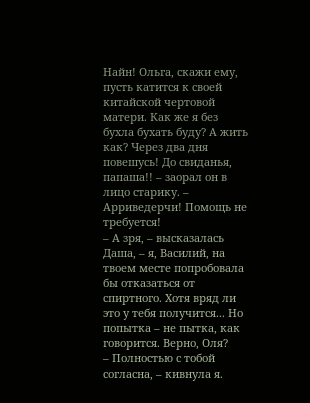Найн! Ольга, скажи ему, пусть катится к своей китайской чертовой матери. Как же я без бухла бухать буду? А жить как? Через два дня повешусь! До свиданья, папаша!! – заорал он в лицо старику. – Арриведерчи! Помощь не требуется!
– А зря, – высказалась Даша, – я, Василий, на твоем месте попробовала бы отказаться от спиртного. Хотя вряд ли это у тебя получится... Но попытка – не пытка, как говорится. Верно, Оля?
– Полностью с тобой согласна, – кивнула я.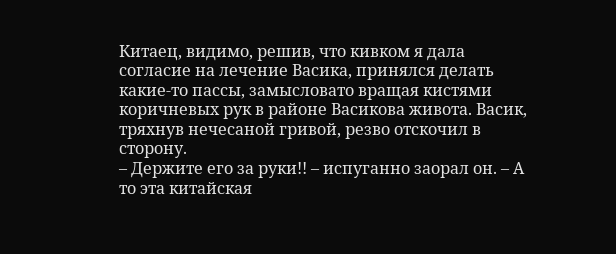Китаец, видимо, решив, что кивком я дала согласие на лечение Васика, принялся делать какие-то пассы, замысловато вращая кистями коричневых рук в районе Васикова живота. Васик, тряхнув нечесаной гривой, резво отскочил в сторону.
– Держите его за руки!! – испуганно заорал он. – А то эта китайская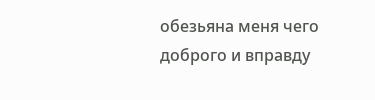обезьяна меня чего доброго и вправду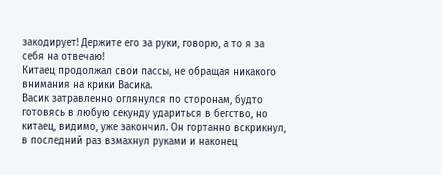закодирует! Держите его за руки, говорю, а то я за себя на отвечаю!
Китаец продолжал свои пассы, не обращая никакого внимания на крики Васика.
Васик затравленно оглянулся по сторонам, будто готовясь в любую секунду удариться в бегство, но китаец, видимо, уже закончил. Он гортанно вскрикнул, в последний раз взмахнул руками и наконец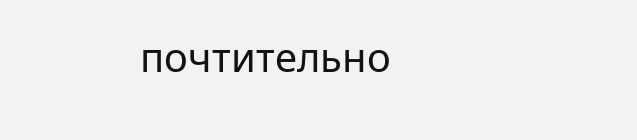почтительно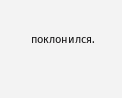поклонился.